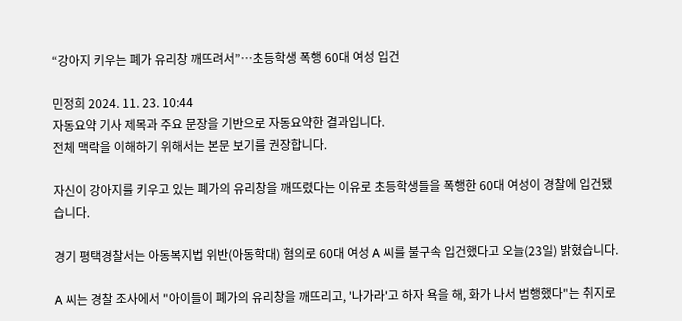“강아지 키우는 폐가 유리창 깨뜨려서”…초등학생 폭행 60대 여성 입건

민정희 2024. 11. 23. 10:44
자동요약 기사 제목과 주요 문장을 기반으로 자동요약한 결과입니다.
전체 맥락을 이해하기 위해서는 본문 보기를 권장합니다.

자신이 강아지를 키우고 있는 폐가의 유리창을 깨뜨렸다는 이유로 초등학생들을 폭행한 60대 여성이 경찰에 입건됐습니다.

경기 평택경찰서는 아동복지법 위반(아동학대) 혐의로 60대 여성 A 씨를 불구속 입건했다고 오늘(23일) 밝혔습니다.

A 씨는 경찰 조사에서 "아이들이 폐가의 유리창을 깨뜨리고, '나가라'고 하자 욕을 해, 화가 나서 범행했다"는 취지로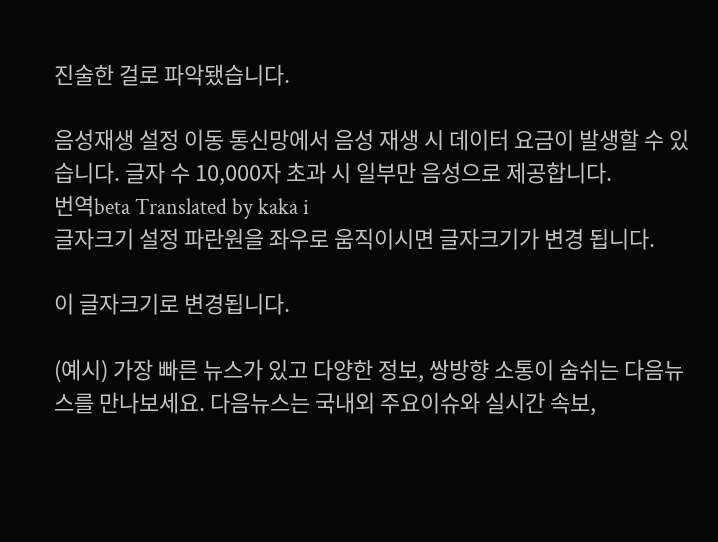진술한 걸로 파악됐습니다.

음성재생 설정 이동 통신망에서 음성 재생 시 데이터 요금이 발생할 수 있습니다. 글자 수 10,000자 초과 시 일부만 음성으로 제공합니다.
번역beta Translated by kaka i
글자크기 설정 파란원을 좌우로 움직이시면 글자크기가 변경 됩니다.

이 글자크기로 변경됩니다.

(예시) 가장 빠른 뉴스가 있고 다양한 정보, 쌍방향 소통이 숨쉬는 다음뉴스를 만나보세요. 다음뉴스는 국내외 주요이슈와 실시간 속보,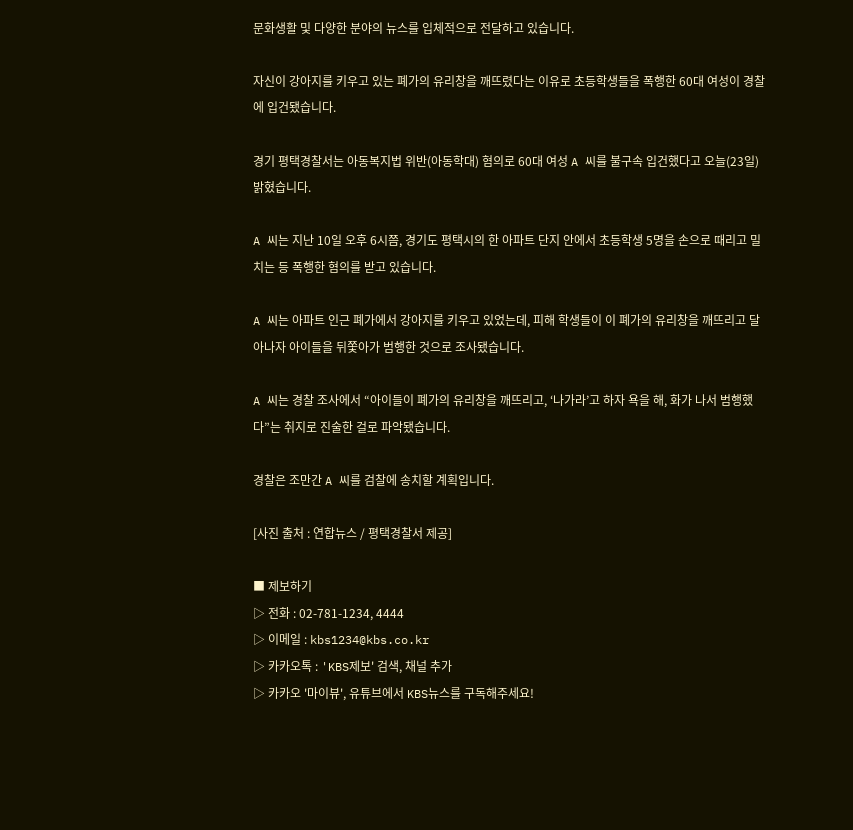문화생활 및 다양한 분야의 뉴스를 입체적으로 전달하고 있습니다.

자신이 강아지를 키우고 있는 폐가의 유리창을 깨뜨렸다는 이유로 초등학생들을 폭행한 60대 여성이 경찰에 입건됐습니다.

경기 평택경찰서는 아동복지법 위반(아동학대) 혐의로 60대 여성 A 씨를 불구속 입건했다고 오늘(23일) 밝혔습니다.

A 씨는 지난 10일 오후 6시쯤, 경기도 평택시의 한 아파트 단지 안에서 초등학생 5명을 손으로 때리고 밀치는 등 폭행한 혐의를 받고 있습니다.

A 씨는 아파트 인근 폐가에서 강아지를 키우고 있었는데, 피해 학생들이 이 폐가의 유리창을 깨뜨리고 달아나자 아이들을 뒤쫓아가 범행한 것으로 조사됐습니다.

A 씨는 경찰 조사에서 “아이들이 폐가의 유리창을 깨뜨리고, ‘나가라’고 하자 욕을 해, 화가 나서 범행했다”는 취지로 진술한 걸로 파악됐습니다.

경찰은 조만간 A 씨를 검찰에 송치할 계획입니다.

[사진 출처 : 연합뉴스 / 평택경찰서 제공]

■ 제보하기
▷ 전화 : 02-781-1234, 4444
▷ 이메일 : kbs1234@kbs.co.kr
▷ 카카오톡 : 'KBS제보' 검색, 채널 추가
▷ 카카오 '마이뷰', 유튜브에서 KBS뉴스를 구독해주세요!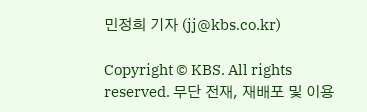민정희 기자 (jj@kbs.co.kr)

Copyright © KBS. All rights reserved. 무단 전재, 재배포 및 이용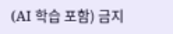(AI 학습 포함) 금지